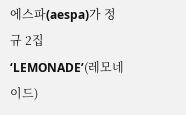에스파(aespa)가 정규 2집 ‘LEMONADE’(레모네이드)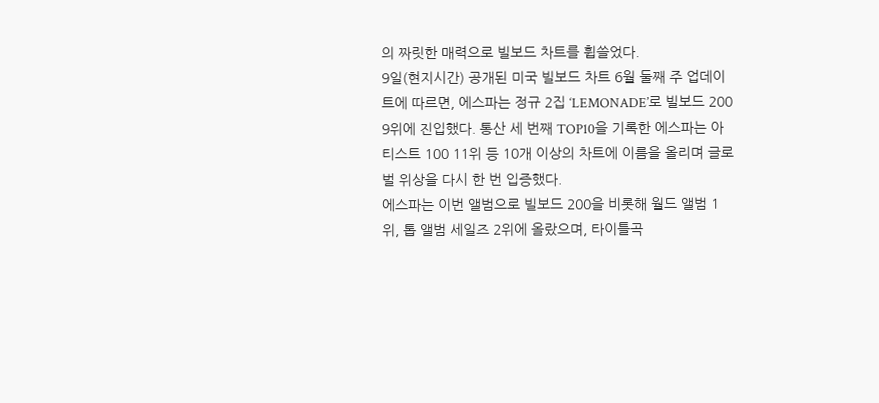의 짜릿한 매력으로 빌보드 차트를 휩쓸었다.
9일(현지시간) 공개된 미국 빌보드 차트 6월 둘째 주 업데이트에 따르면, 에스파는 정규 2집 ‘LEMONADE’로 빌보드 200 9위에 진입했다. 통산 세 번째 TOP10을 기록한 에스파는 아티스트 100 11위 등 10개 이상의 차트에 이름을 올리며 글로벌 위상을 다시 한 번 입증했다.
에스파는 이번 앨범으로 빌보드 200을 비롯해 월드 앨범 1위, 톱 앨범 세일즈 2위에 올랐으며, 타이틀곡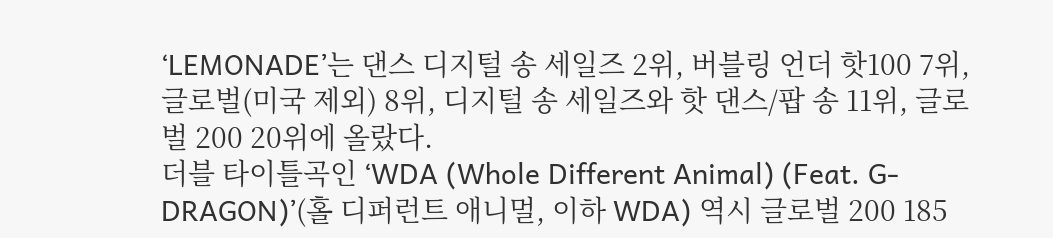‘LEMONADE’는 댄스 디지털 송 세일즈 2위, 버블링 언더 핫100 7위, 글로벌(미국 제외) 8위, 디지털 송 세일즈와 핫 댄스/팝 송 11위, 글로벌 200 20위에 올랐다.
더블 타이틀곡인 ‘WDA (Whole Different Animal) (Feat. G-DRAGON)’(홀 디퍼런트 애니멀, 이하 WDA) 역시 글로벌 200 185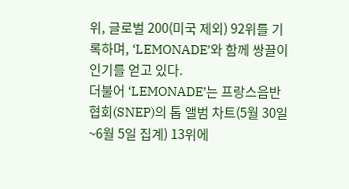위, 글로벌 200(미국 제외) 92위를 기록하며, ‘LEMONADE’와 함께 쌍끌이 인기를 얻고 있다.
더불어 ‘LEMONADE’는 프랑스음반협회(SNEP)의 톱 앨범 차트(5월 30일~6월 5일 집계) 13위에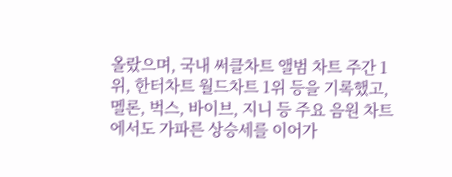올랐으며, 국내 써클차트 앨범 차트 주간 1위, 한터차트 월드차트 1위 등을 기록했고, 멜론, 벅스, 바이브, 지니 등 주요 음원 차트에서도 가파른 상승세를 이어가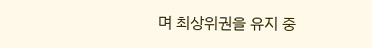며 최상위권을 유지 중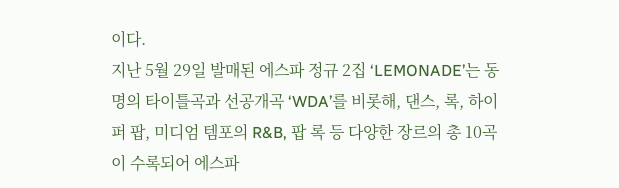이다.
지난 5월 29일 발매된 에스파 정규 2집 ‘LEMONADE’는 동명의 타이틀곡과 선공개곡 ‘WDA’를 비롯해, 댄스, 록, 하이퍼 팝, 미디엄 템포의 R&B, 팝 록 등 다양한 장르의 총 10곡이 수록되어 에스파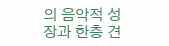의 음악적 성장과 한층 견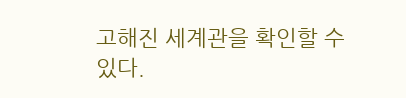고해진 세계관을 확인할 수 있다.